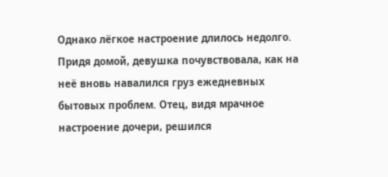Однако лёгкое настроение длилось недолго. Придя домой, девушка почувствовала, как на неё вновь навалился груз ежедневных бытовых проблем. Отец, видя мрачное настроение дочери, решился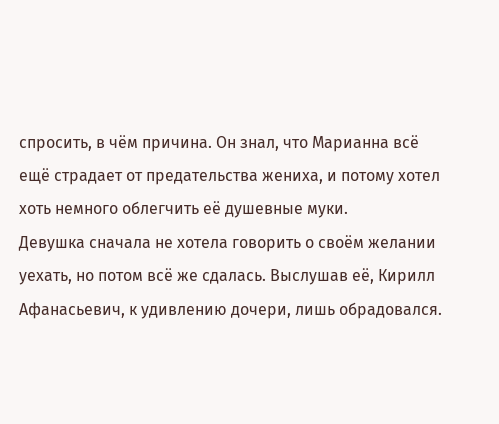спросить, в чём причина. Он знал, что Марианна всё ещё страдает от предательства жениха, и потому хотел хоть немного облегчить её душевные муки.
Девушка сначала не хотела говорить о своём желании уехать, но потом всё же сдалась. Выслушав её, Кирилл Афанасьевич, к удивлению дочери, лишь обрадовался.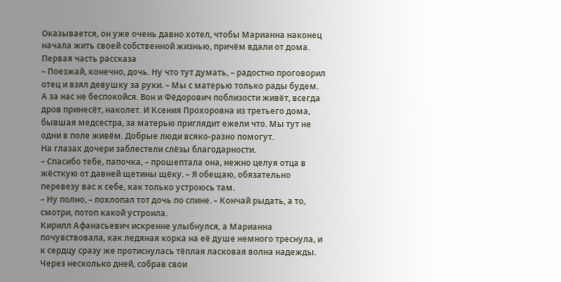Оказывается, он уже очень давно хотел, чтобы Марианна наконец начала жить своей собственной жизнью, причём вдали от дома.
Первая часть рассказа
– Поезжай, конечно, дочь. Ну что тут думать, – радостно проговорил отец и взял девушку за руки. – Мы с матерью только рады будем. А за нас не беспокойся. Вон и Фёдорович поблизости живёт, всегда дров принесёт, наколет. И Ксения Прохоровна из третьего дома, бывшая медсестра, за матерью приглядит ежели что. Мы тут не одни в поле живём. Добрые люди всяко-разно помогут.
На глазах дочери заблестели слёзы благодарности.
– Спасибо тебе, папочка, – прошептала она, нежно целуя отца в жёсткую от давней щетины щёку. – Я обещаю, обязательно перевезу вас к себе, как только устроюсь там.
– Ну полно, – похлопал тот дочь по спине. – Кончай рыдать, а то, смотри, потоп какой устроила.
Кирилл Афанасьевич искренне улыбнулся, а Марианна почувствовала, как ледяная корка на её душе немного треснула, и к сердцу сразу же протиснулась тёплая ласковая волна надежды.
Через несколько дней, собрав свои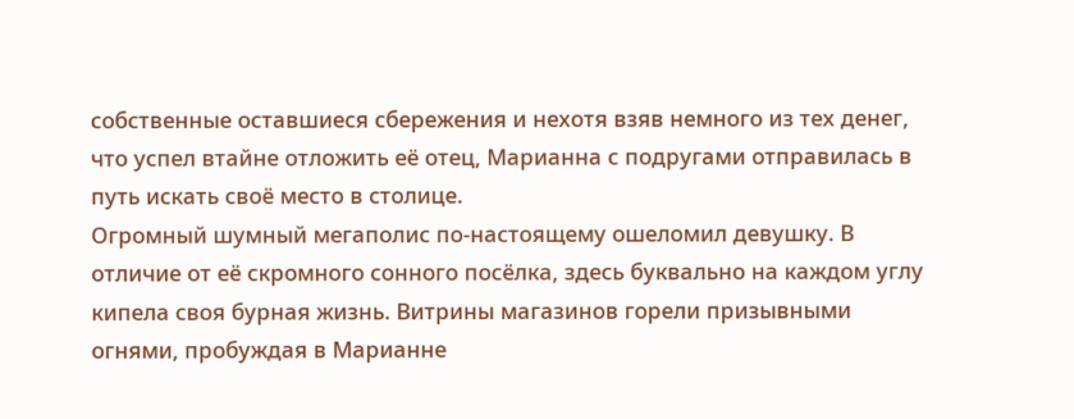собственные оставшиеся сбережения и нехотя взяв немного из тех денег, что успел втайне отложить её отец, Марианна с подругами отправилась в путь искать своё место в столице.
Огромный шумный мегаполис по-настоящему ошеломил девушку. В отличие от её скромного сонного посёлка, здесь буквально на каждом углу кипела своя бурная жизнь. Витрины магазинов горели призывными огнями, пробуждая в Марианне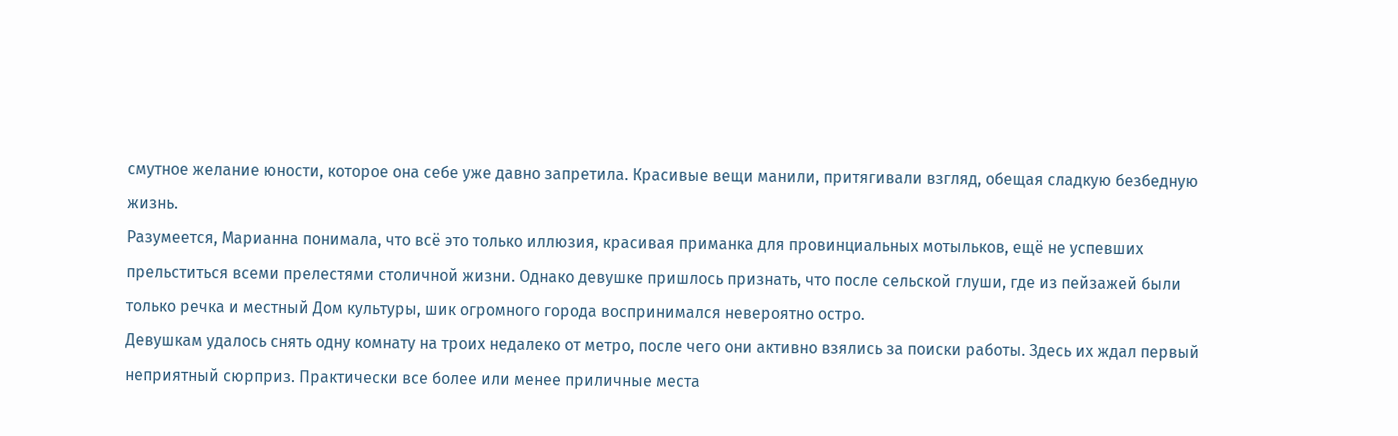смутное желание юности, которое она себе уже давно запретила. Красивые вещи манили, притягивали взгляд, обещая сладкую безбедную жизнь.
Разумеется, Марианна понимала, что всё это только иллюзия, красивая приманка для провинциальных мотыльков, ещё не успевших прельститься всеми прелестями столичной жизни. Однако девушке пришлось признать, что после сельской глуши, где из пейзажей были только речка и местный Дом культуры, шик огромного города воспринимался невероятно остро.
Девушкам удалось снять одну комнату на троих недалеко от метро, после чего они активно взялись за поиски работы. Здесь их ждал первый неприятный сюрприз. Практически все более или менее приличные места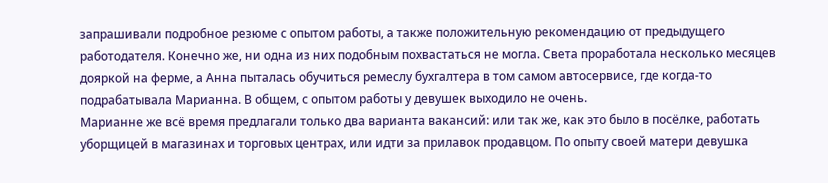запрашивали подробное резюме с опытом работы, а также положительную рекомендацию от предыдущего работодателя. Конечно же, ни одна из них подобным похвастаться не могла. Света проработала несколько месяцев дояркой на ферме, а Анна пыталась обучиться ремеслу бухгалтера в том самом автосервисе, где когда-то подрабатывала Марианна. В общем, с опытом работы у девушек выходило не очень.
Марианне же всё время предлагали только два варианта вакансий: или так же, как это было в посёлке, работать уборщицей в магазинах и торговых центрах, или идти за прилавок продавцом. По опыту своей матери девушка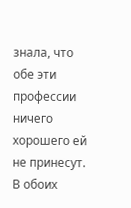знала, что обе эти профессии ничего хорошего ей не принесут. В обоих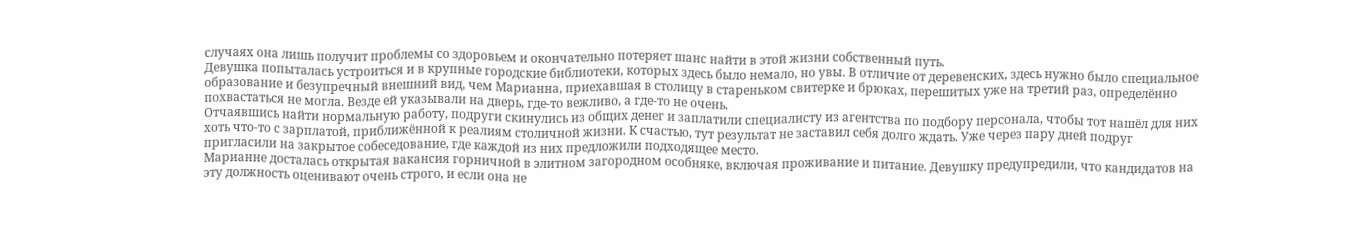случаях она лишь получит проблемы со здоровьем и окончательно потеряет шанс найти в этой жизни собственный путь.
Девушка попыталась устроиться и в крупные городские библиотеки, которых здесь было немало, но увы. В отличие от деревенских, здесь нужно было специальное образование и безупречный внешний вид, чем Марианна, приехавшая в столицу в стареньком свитерке и брюках, перешитых уже на третий раз, определённо похвастаться не могла. Везде ей указывали на дверь, где-то вежливо, а где-то не очень.
Отчаявшись найти нормальную работу, подруги скинулись из общих денег и заплатили специалисту из агентства по подбору персонала, чтобы тот нашёл для них хоть что-то с зарплатой, приближённой к реалиям столичной жизни. К счастью, тут результат не заставил себя долго ждать. Уже через пару дней подруг пригласили на закрытое собеседование, где каждой из них предложили подходящее место.
Марианне досталась открытая вакансия горничной в элитном загородном особняке, включая проживание и питание. Девушку предупредили, что кандидатов на эту должность оценивают очень строго, и если она не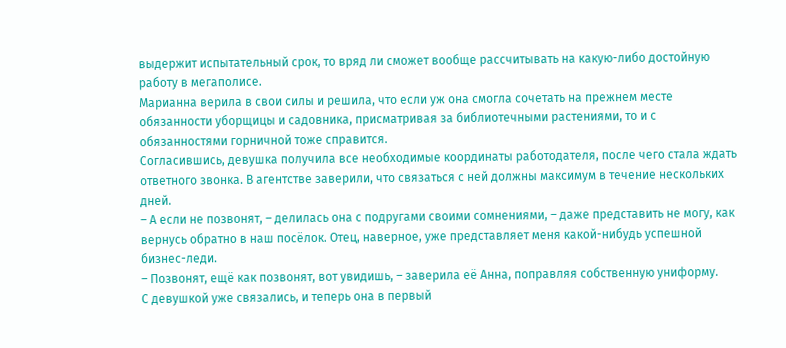выдержит испытательный срок, то вряд ли сможет вообще рассчитывать на какую-либо достойную работу в мегаполисе.
Марианна верила в свои силы и решила, что если уж она смогла сочетать на прежнем месте обязанности уборщицы и садовника, присматривая за библиотечными растениями, то и с обязанностями горничной тоже справится.
Согласившись, девушка получила все необходимые координаты работодателя, после чего стала ждать ответного звонка. В агентстве заверили, что связаться с ней должны максимум в течение нескольких дней.
– А если не позвонят, – делилась она с подругами своими сомнениями, – даже представить не могу, как вернусь обратно в наш посёлок. Отец, наверное, уже представляет меня какой-нибудь успешной бизнес-леди.
– Позвонят, ещё как позвонят, вот увидишь, – заверила её Анна, поправляя собственную униформу.
С девушкой уже связались, и теперь она в первый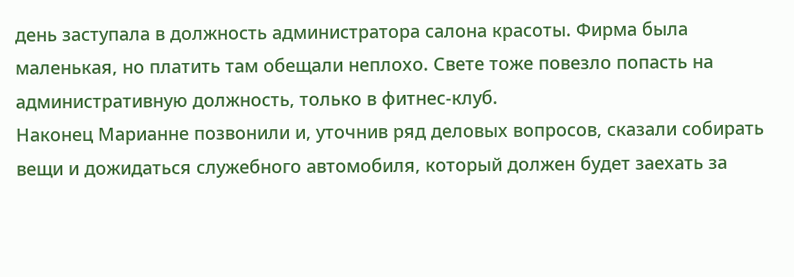день заступала в должность администратора салона красоты. Фирма была маленькая, но платить там обещали неплохо. Свете тоже повезло попасть на административную должность, только в фитнес-клуб.
Наконец Марианне позвонили и, уточнив ряд деловых вопросов, сказали собирать вещи и дожидаться служебного автомобиля, который должен будет заехать за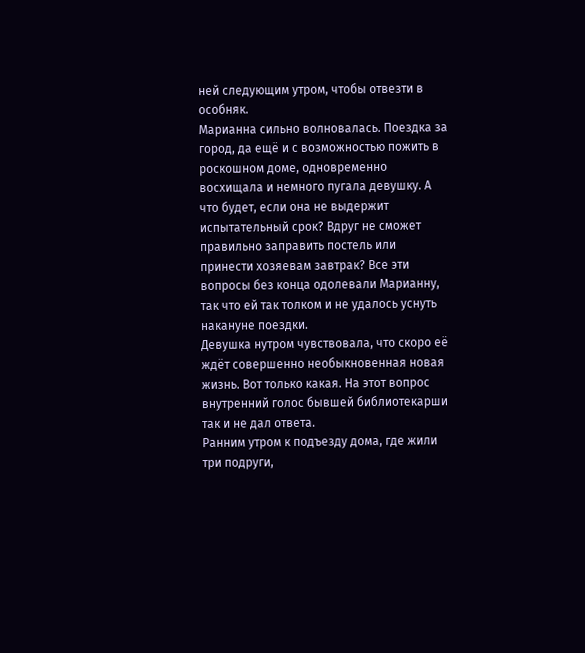ней следующим утром, чтобы отвезти в особняк.
Марианна сильно волновалась. Поездка за город, да ещё и с возможностью пожить в роскошном доме, одновременно восхищала и немного пугала девушку. А что будет, если она не выдержит испытательный срок? Вдруг не сможет правильно заправить постель или принести хозяевам завтрак? Все эти вопросы без конца одолевали Марианну, так что ей так толком и не удалось уснуть накануне поездки.
Девушка нутром чувствовала, что скоро её ждёт совершенно необыкновенная новая жизнь. Вот только какая. На этот вопрос внутренний голос бывшей библиотекарши так и не дал ответа.
Ранним утром к подъезду дома, где жили три подруги,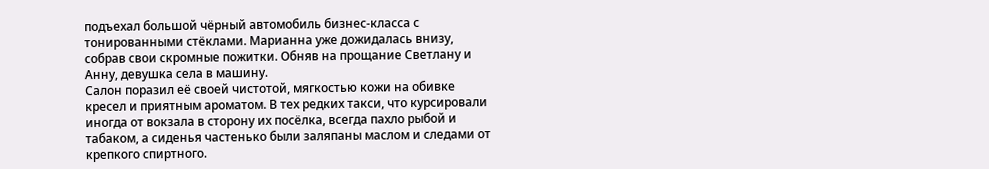подъехал большой чёрный автомобиль бизнес-класса с тонированными стёклами. Марианна уже дожидалась внизу, собрав свои скромные пожитки. Обняв на прощание Светлану и Анну, девушка села в машину.
Салон поразил её своей чистотой, мягкостью кожи на обивке кресел и приятным ароматом. В тех редких такси, что курсировали иногда от вокзала в сторону их посёлка, всегда пахло рыбой и табаком, а сиденья частенько были заляпаны маслом и следами от крепкого спиртного.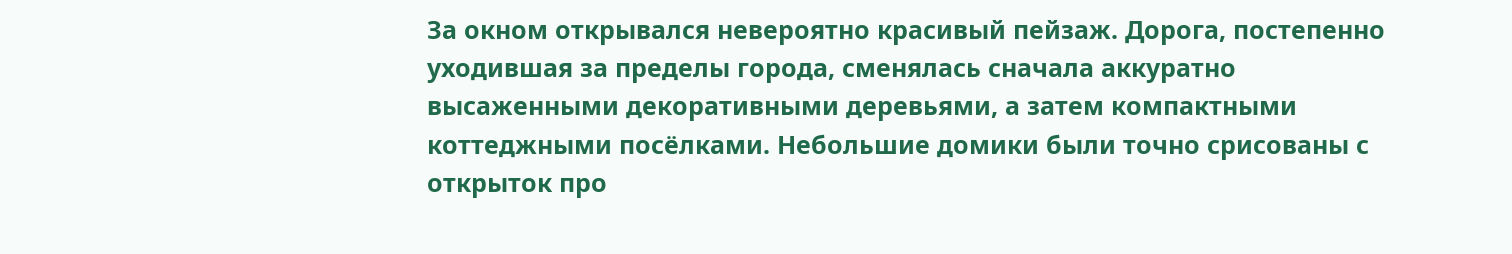За окном открывался невероятно красивый пейзаж. Дорога, постепенно уходившая за пределы города, сменялась сначала аккуратно высаженными декоративными деревьями, а затем компактными коттеджными посёлками. Небольшие домики были точно срисованы с открыток про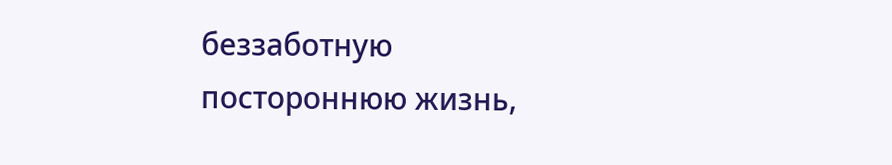беззаботную постороннюю жизнь,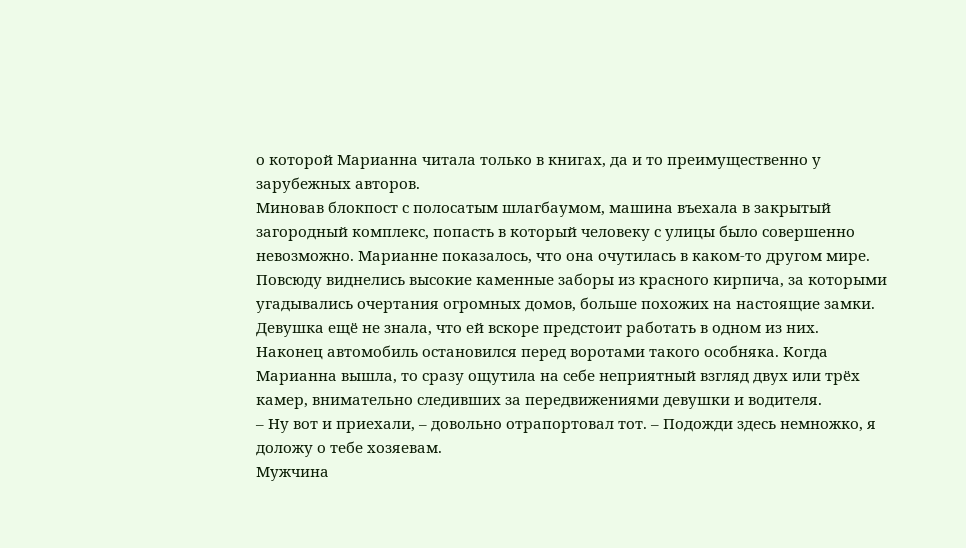о которой Марианна читала только в книгах, да и то преимущественно у зарубежных авторов.
Миновав блокпост с полосатым шлагбаумом, машина въехала в закрытый загородный комплекс, попасть в который человеку с улицы было совершенно невозможно. Марианне показалось, что она очутилась в каком-то другом мире. Повсюду виднелись высокие каменные заборы из красного кирпича, за которыми угадывались очертания огромных домов, больше похожих на настоящие замки.
Девушка ещё не знала, что ей вскоре предстоит работать в одном из них.
Наконец автомобиль остановился перед воротами такого особняка. Когда Марианна вышла, то сразу ощутила на себе неприятный взгляд двух или трёх камер, внимательно следивших за передвижениями девушки и водителя.
– Ну вот и приехали, – довольно отрапортовал тот. – Подожди здесь немножко, я доложу о тебе хозяевам.
Мужчина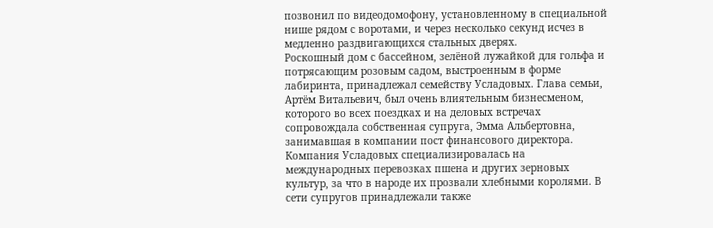позвонил по видеодомофону, установленному в специальной нише рядом с воротами, и через несколько секунд исчез в медленно раздвигающихся стальных дверях.
Роскошный дом с бассейном, зелёной лужайкой для гольфа и потрясающим розовым садом, выстроенным в форме лабиринта, принадлежал семейству Усладовых. Глава семьи, Артём Витальевич, был очень влиятельным бизнесменом, которого во всех поездках и на деловых встречах сопровождала собственная супруга, Эмма Альбертовна, занимавшая в компании пост финансового директора.
Компания Усладовых специализировалась на международных перевозках пшена и других зерновых культур, за что в народе их прозвали хлебными королями. В сети супругов принадлежали также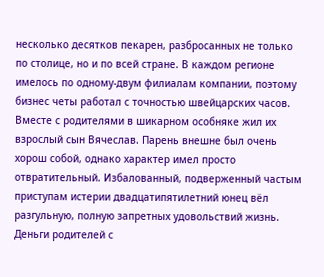несколько десятков пекарен, разбросанных не только по столице, но и по всей стране. В каждом регионе имелось по одному-двум филиалам компании, поэтому бизнес четы работал с точностью швейцарских часов.
Вместе с родителями в шикарном особняке жил их взрослый сын Вячеслав. Парень внешне был очень хорош собой, однако характер имел просто отвратительный. Избалованный, подверженный частым приступам истерии двадцатипятилетний юнец вёл разгульную, полную запретных удовольствий жизнь. Деньги родителей с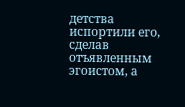детства испортили его, сделав отъявленным эгоистом, а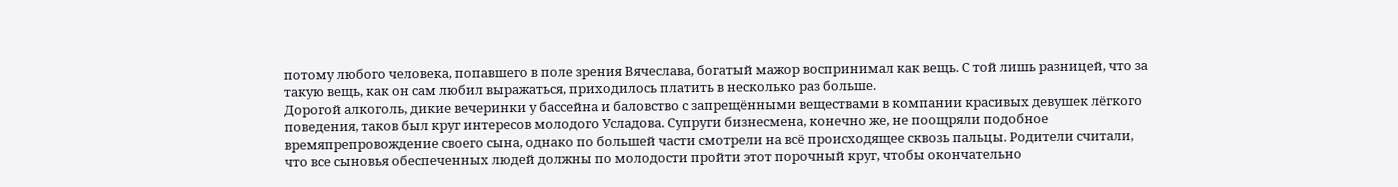потому любого человека, попавшего в поле зрения Вячеслава, богатый мажор воспринимал как вещь. С той лишь разницей, что за такую вещь, как он сам любил выражаться, приходилось платить в несколько раз больше.
Дорогой алкоголь, дикие вечеринки у бассейна и баловство с запрещёнными веществами в компании красивых девушек лёгкого поведения, таков был круг интересов молодого Усладова. Супруги бизнесмена, конечно же, не поощряли подобное времяпрепровождение своего сына, однако по большей части смотрели на всё происходящее сквозь пальцы. Родители считали, что все сыновья обеспеченных людей должны по молодости пройти этот порочный круг, чтобы окончательно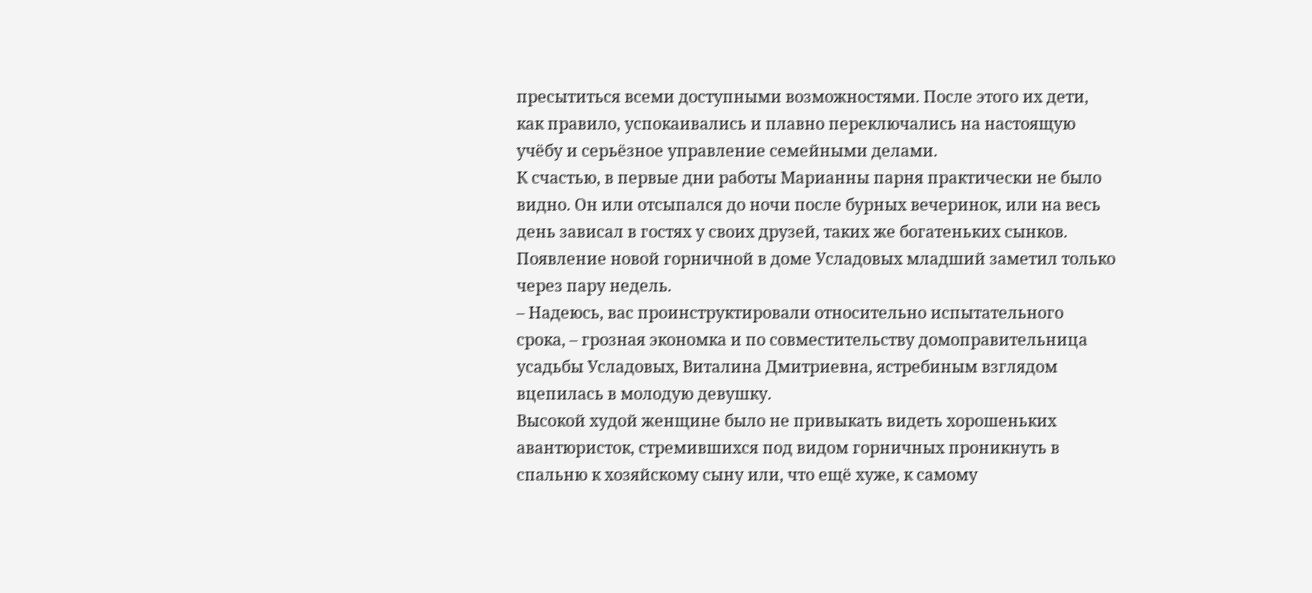пресытиться всеми доступными возможностями. После этого их дети, как правило, успокаивались и плавно переключались на настоящую учёбу и серьёзное управление семейными делами.
К счастью, в первые дни работы Марианны парня практически не было видно. Он или отсыпался до ночи после бурных вечеринок, или на весь день зависал в гостях у своих друзей, таких же богатеньких сынков.
Появление новой горничной в доме Усладовых младший заметил только через пару недель.
– Надеюсь, вас проинструктировали относительно испытательного срока, – грозная экономка и по совместительству домоправительница усадьбы Усладовых, Виталина Дмитриевна, ястребиным взглядом вцепилась в молодую девушку.
Высокой худой женщине было не привыкать видеть хорошеньких авантюристок, стремившихся под видом горничных проникнуть в спальню к хозяйскому сыну или, что ещё хуже, к самому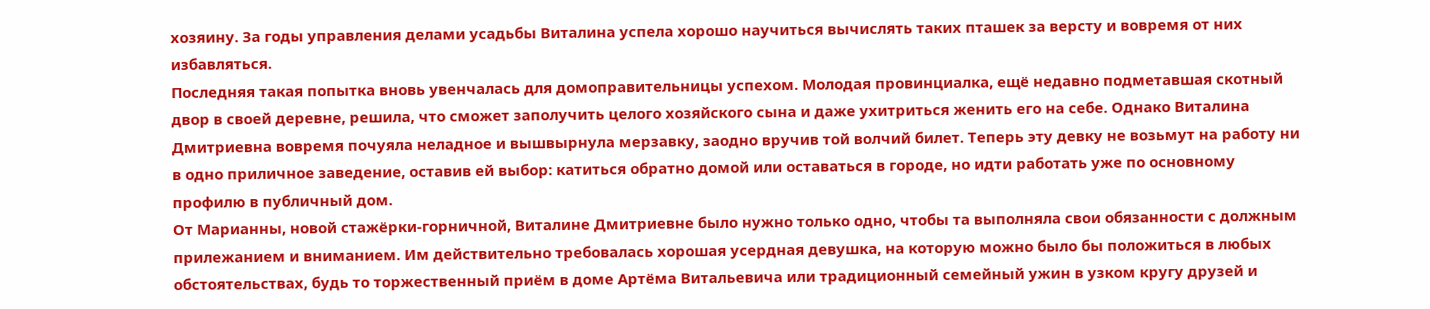хозяину. За годы управления делами усадьбы Виталина успела хорошо научиться вычислять таких пташек за версту и вовремя от них избавляться.
Последняя такая попытка вновь увенчалась для домоправительницы успехом. Молодая провинциалка, ещё недавно подметавшая скотный двор в своей деревне, решила, что сможет заполучить целого хозяйского сына и даже ухитриться женить его на себе. Однако Виталина Дмитриевна вовремя почуяла неладное и вышвырнула мерзавку, заодно вручив той волчий билет. Теперь эту девку не возьмут на работу ни в одно приличное заведение, оставив ей выбор: катиться обратно домой или оставаться в городе, но идти работать уже по основному профилю в публичный дом.
От Марианны, новой стажёрки-горничной, Виталине Дмитриевне было нужно только одно, чтобы та выполняла свои обязанности с должным прилежанием и вниманием. Им действительно требовалась хорошая усердная девушка, на которую можно было бы положиться в любых обстоятельствах, будь то торжественный приём в доме Артёма Витальевича или традиционный семейный ужин в узком кругу друзей и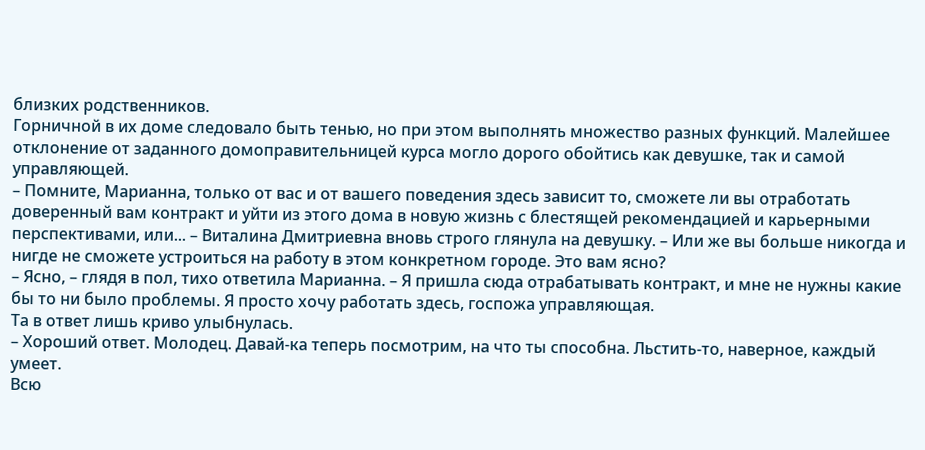близких родственников.
Горничной в их доме следовало быть тенью, но при этом выполнять множество разных функций. Малейшее отклонение от заданного домоправительницей курса могло дорого обойтись как девушке, так и самой управляющей.
– Помните, Марианна, только от вас и от вашего поведения здесь зависит то, сможете ли вы отработать доверенный вам контракт и уйти из этого дома в новую жизнь с блестящей рекомендацией и карьерными перспективами, или... – Виталина Дмитриевна вновь строго глянула на девушку. – Или же вы больше никогда и нигде не сможете устроиться на работу в этом конкретном городе. Это вам ясно?
– Ясно, – глядя в пол, тихо ответила Марианна. – Я пришла сюда отрабатывать контракт, и мне не нужны какие бы то ни было проблемы. Я просто хочу работать здесь, госпожа управляющая.
Та в ответ лишь криво улыбнулась.
– Хороший ответ. Молодец. Давай-ка теперь посмотрим, на что ты способна. Льстить-то, наверное, каждый умеет.
Всю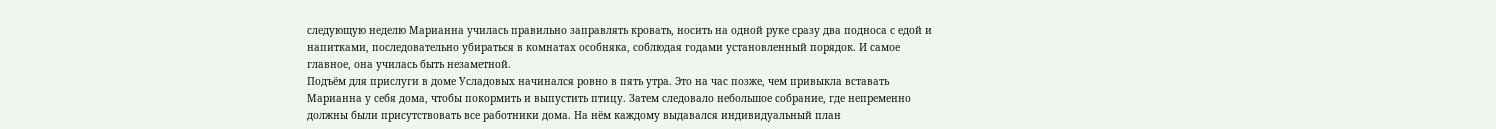следующую неделю Марианна училась правильно заправлять кровать, носить на одной руке сразу два подноса с едой и напитками, последовательно убираться в комнатах особняка, соблюдая годами установленный порядок. И самое главное, она училась быть незаметной.
Подъём для прислуги в доме Усладовых начинался ровно в пять утра. Это на час позже, чем привыкла вставать Марианна у себя дома, чтобы покормить и выпустить птицу. Затем следовало небольшое собрание, где непременно должны были присутствовать все работники дома. На нём каждому выдавался индивидуальный план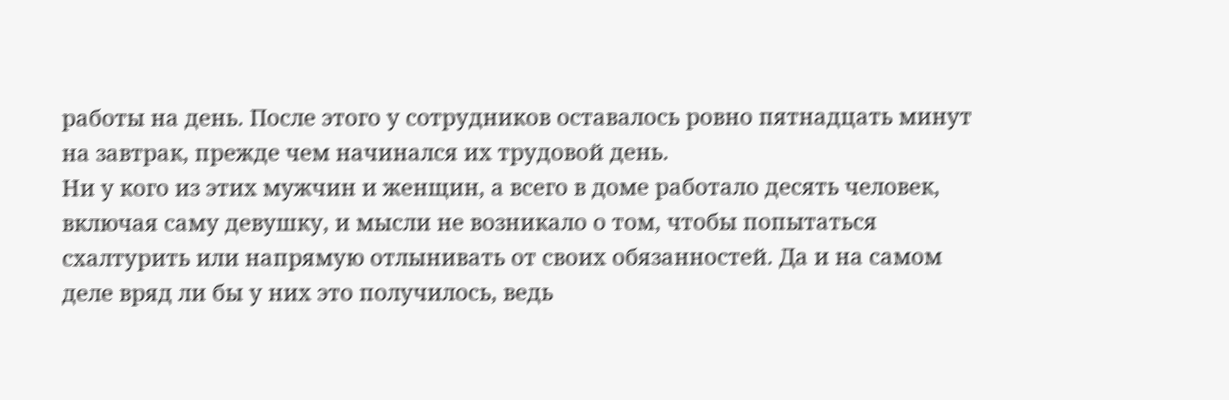работы на день. После этого у сотрудников оставалось ровно пятнадцать минут на завтрак, прежде чем начинался их трудовой день.
Ни у кого из этих мужчин и женщин, а всего в доме работало десять человек, включая саму девушку, и мысли не возникало о том, чтобы попытаться схалтурить или напрямую отлынивать от своих обязанностей. Да и на самом деле вряд ли бы у них это получилось, ведь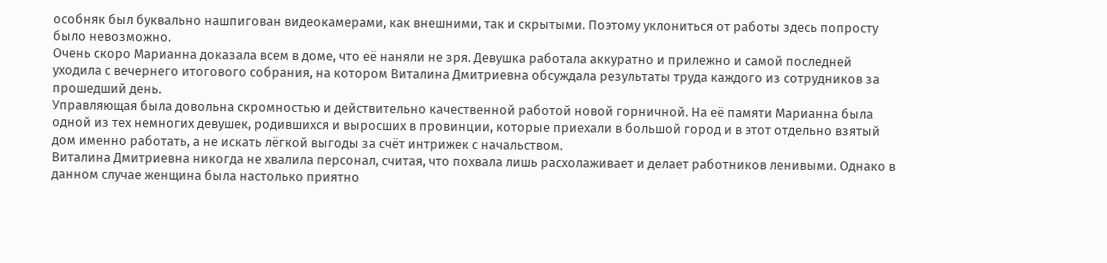особняк был буквально нашпигован видеокамерами, как внешними, так и скрытыми. Поэтому уклониться от работы здесь попросту было невозможно.
Очень скоро Марианна доказала всем в доме, что её наняли не зря. Девушка работала аккуратно и прилежно и самой последней уходила с вечернего итогового собрания, на котором Виталина Дмитриевна обсуждала результаты труда каждого из сотрудников за прошедший день.
Управляющая была довольна скромностью и действительно качественной работой новой горничной. На её памяти Марианна была одной из тех немногих девушек, родившихся и выросших в провинции, которые приехали в большой город и в этот отдельно взятый дом именно работать, а не искать лёгкой выгоды за счёт интрижек с начальством.
Виталина Дмитриевна никогда не хвалила персонал, считая, что похвала лишь расхолаживает и делает работников ленивыми. Однако в данном случае женщина была настолько приятно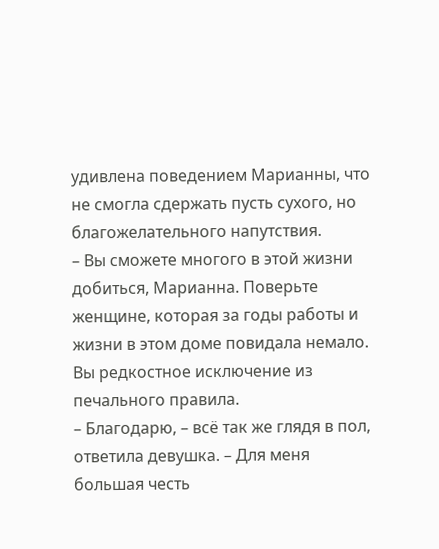удивлена поведением Марианны, что не смогла сдержать пусть сухого, но благожелательного напутствия.
– Вы сможете многого в этой жизни добиться, Марианна. Поверьте женщине, которая за годы работы и жизни в этом доме повидала немало. Вы редкостное исключение из печального правила.
– Благодарю, – всё так же глядя в пол, ответила девушка. – Для меня большая честь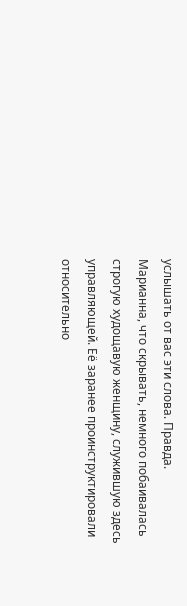услышать от вас эти слова. Правда.
Марианна, что скрывать, немного побаивалась строгую худощавую женщину, служившую здесь управляющей. Её заранее проинструктировали относительно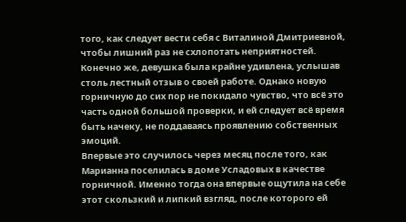того, как следует вести себя с Виталиной Дмитриевной, чтобы лишний раз не схлопотать неприятностей. Конечно же, девушка была крайне удивлена, услышав столь лестный отзыв о своей работе. Однако новую горничную до сих пор не покидало чувство, что всё это часть одной большой проверки, и ей следует всё время быть начеку, не поддаваясь проявлению собственных эмоций.
Впервые это случилось через месяц после того, как Марианна поселилась в доме Усладовых в качестве горничной. Именно тогда она впервые ощутила на себе этот скользкий и липкий взгляд, после которого ей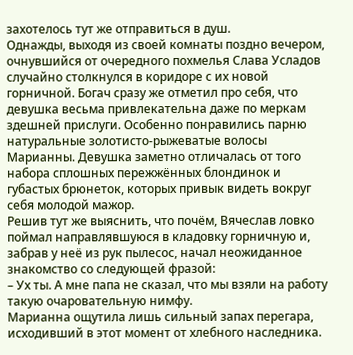захотелось тут же отправиться в душ.
Однажды, выходя из своей комнаты поздно вечером, очнувшийся от очередного похмелья Слава Усладов случайно столкнулся в коридоре с их новой горничной. Богач сразу же отметил про себя, что девушка весьма привлекательна даже по меркам здешней прислуги. Особенно понравились парню натуральные золотисто-рыжеватые волосы Марианны. Девушка заметно отличалась от того набора сплошных пережжённых блондинок и губастых брюнеток, которых привык видеть вокруг себя молодой мажор.
Решив тут же выяснить, что почём, Вячеслав ловко поймал направлявшуюся в кладовку горничную и, забрав у неё из рук пылесос, начал неожиданное знакомство со следующей фразой:
– Ух ты. А мне папа не сказал, что мы взяли на работу такую очаровательную нимфу.
Марианна ощутила лишь сильный запах перегара, исходивший в этот момент от хлебного наследника.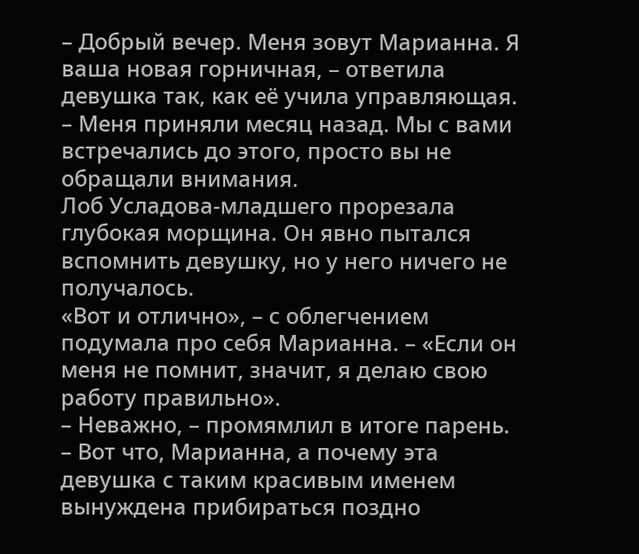– Добрый вечер. Меня зовут Марианна. Я ваша новая горничная, – ответила девушка так, как её учила управляющая. – Меня приняли месяц назад. Мы с вами встречались до этого, просто вы не обращали внимания.
Лоб Усладова-младшего прорезала глубокая морщина. Он явно пытался вспомнить девушку, но у него ничего не получалось.
«Вот и отлично», – с облегчением подумала про себя Марианна. – «Если он меня не помнит, значит, я делаю свою работу правильно».
– Неважно, – промямлил в итоге парень. – Вот что, Марианна, а почему эта девушка с таким красивым именем вынуждена прибираться поздно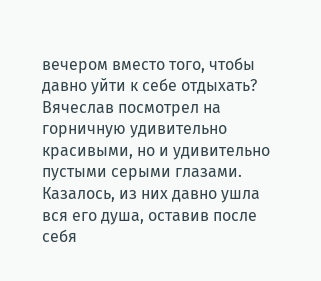вечером вместо того, чтобы давно уйти к себе отдыхать?
Вячеслав посмотрел на горничную удивительно красивыми, но и удивительно пустыми серыми глазами. Казалось, из них давно ушла вся его душа, оставив после себя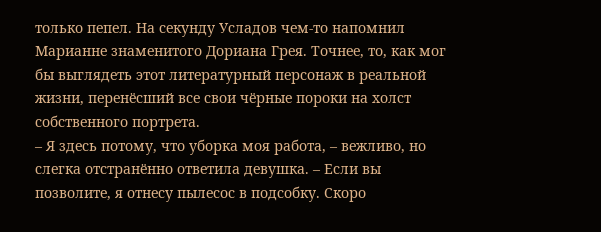только пепел. На секунду Усладов чем-то напомнил Марианне знаменитого Дориана Грея. Точнее, то, как мог бы выглядеть этот литературный персонаж в реальной жизни, перенёсший все свои чёрные пороки на холст собственного портрета.
– Я здесь потому, что уборка моя работа, – вежливо, но слегка отстранённо ответила девушка. – Если вы позволите, я отнесу пылесос в подсобку. Скоро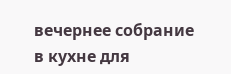вечернее собрание в кухне для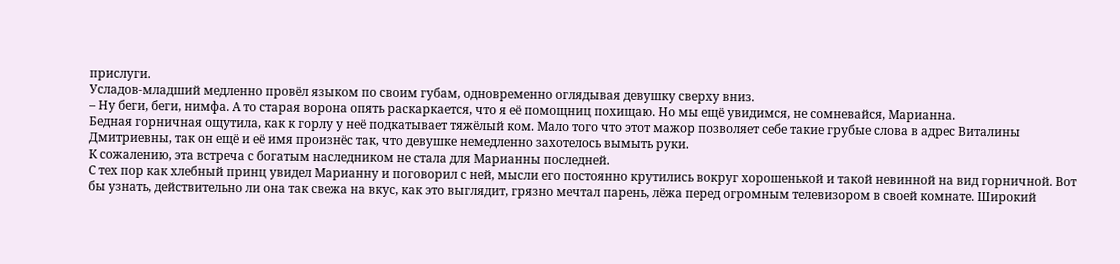прислуги.
Усладов-младший медленно провёл языком по своим губам, одновременно оглядывая девушку сверху вниз.
– Ну беги, беги, нимфа. А то старая ворона опять раскаркается, что я её помощниц похищаю. Но мы ещё увидимся, не сомневайся, Марианна.
Бедная горничная ощутила, как к горлу у неё подкатывает тяжёлый ком. Мало того что этот мажор позволяет себе такие грубые слова в адрес Виталины Дмитриевны, так он ещё и её имя произнёс так, что девушке немедленно захотелось вымыть руки.
К сожалению, эта встреча с богатым наследником не стала для Марианны последней.
С тех пор как хлебный принц увидел Марианну и поговорил с ней, мысли его постоянно крутились вокруг хорошенькой и такой невинной на вид горничной. Вот бы узнать, действительно ли она так свежа на вкус, как это выглядит, грязно мечтал парень, лёжа перед огромным телевизором в своей комнате. Широкий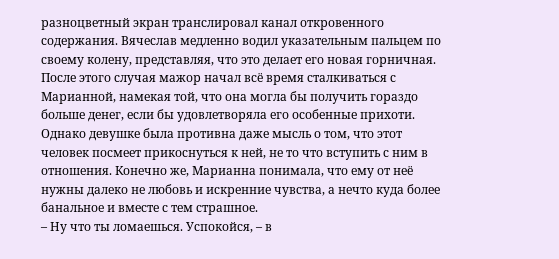разноцветный экран транслировал канал откровенного содержания. Вячеслав медленно водил указательным пальцем по своему колену, представляя, что это делает его новая горничная.
После этого случая мажор начал всё время сталкиваться с Марианной, намекая той, что она могла бы получить гораздо больше денег, если бы удовлетворяла его особенные прихоти. Однако девушке была противна даже мысль о том, что этот человек посмеет прикоснуться к ней, не то что вступить с ним в отношения. Конечно же, Марианна понимала, что ему от неё нужны далеко не любовь и искренние чувства, а нечто куда более банальное и вместе с тем страшное.
– Ну что ты ломаешься. Успокойся, – в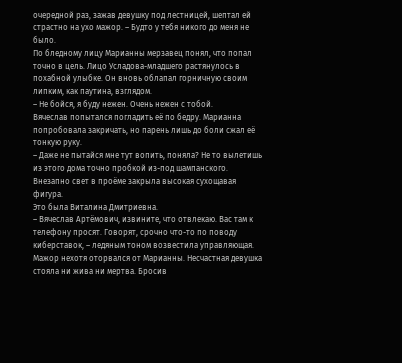очередной раз, зажав девушку под лестницей, шептал ей страстно на ухо мажор. – Будто у тебя никого до меня не было.
По бледному лицу Марианны мерзавец понял, что попал точно в цель. Лицо Усладова-младшего растянулось в похабной улыбке. Он вновь облапал горничную своим липким, как паутина, взглядом.
– Не бойся, я буду нежен. Очень нежен с тобой.
Вячеслав попытался погладить её по бедру. Марианна попробовала закричать, но парень лишь до боли сжал её тонкую руку.
– Даже не пытайся мне тут вопить, поняла? Не то вылетишь из этого дома точно пробкой из-под шампанского.
Внезапно свет в проёме закрыла высокая сухощавая фигура.
Это была Виталина Дмитриевна.
– Вячеслав Артёмович, извините, что отвлекаю. Вас там к телефону просят. Говорят, срочно что-то по поводу киберставок, – ледяным тоном возвестила управляющая.
Мажор нехотя оторвался от Марианны. Несчастная девушка стояла ни жива ни мертва. Бросив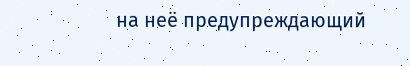на неё предупреждающий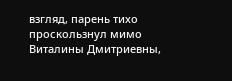взгляд, парень тихо проскользнул мимо Виталины Дмитриевны,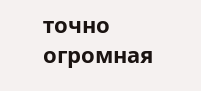точно огромная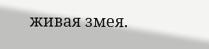живая змея.